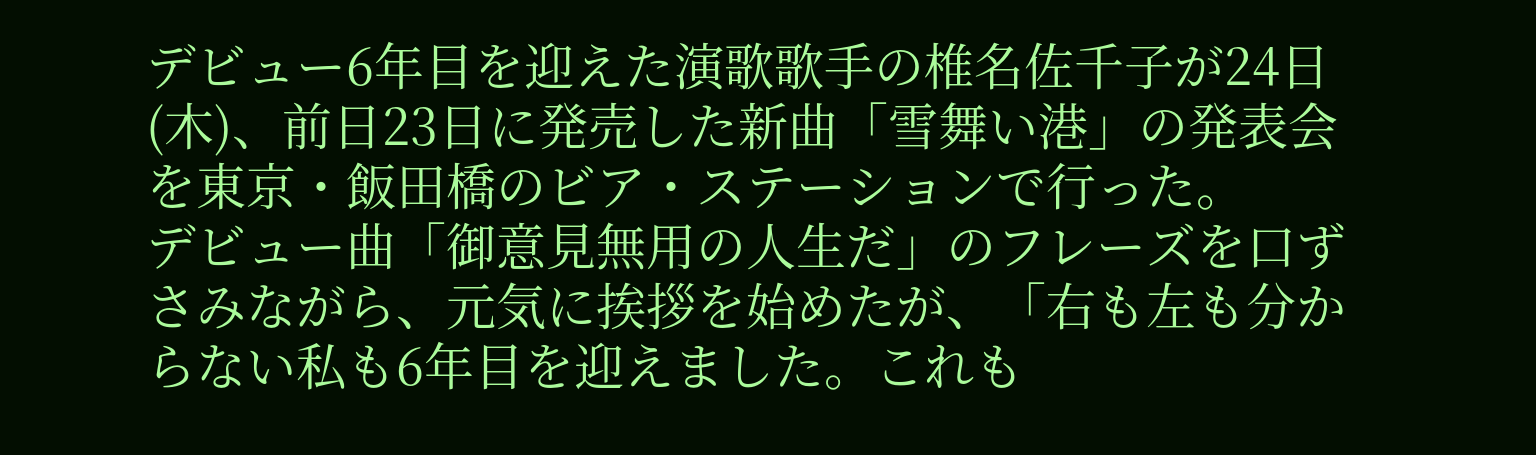デビュー6年目を迎えた演歌歌手の椎名佐千子が24日(木)、前日23日に発売した新曲「雪舞い港」の発表会を東京・飯田橋のビア・ステーションで行った。
デビュー曲「御意見無用の人生だ」のフレーズを口ずさみながら、元気に挨拶を始めたが、「右も左も分からない私も6年目を迎えました。これも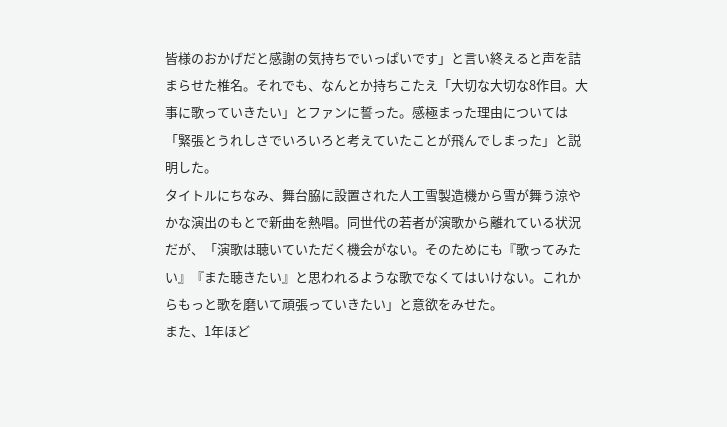皆様のおかげだと感謝の気持ちでいっぱいです」と言い終えると声を詰まらせた椎名。それでも、なんとか持ちこたえ「大切な大切な8作目。大事に歌っていきたい」とファンに誓った。感極まった理由については「緊張とうれしさでいろいろと考えていたことが飛んでしまった」と説明した。
タイトルにちなみ、舞台脇に設置された人工雪製造機から雪が舞う涼やかな演出のもとで新曲を熱唱。同世代の若者が演歌から離れている状況だが、「演歌は聴いていただく機会がない。そのためにも『歌ってみたい』『また聴きたい』と思われるような歌でなくてはいけない。これからもっと歌を磨いて頑張っていきたい」と意欲をみせた。
また、1年ほど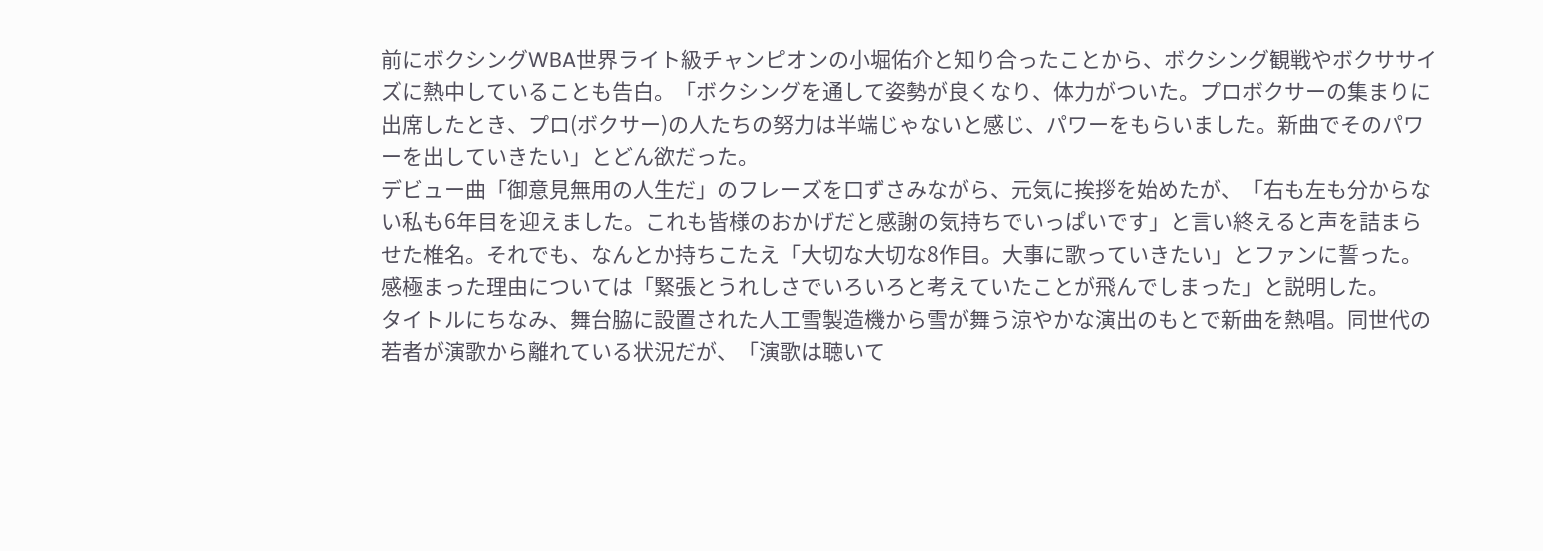前にボクシングWBA世界ライト級チャンピオンの小堀佑介と知り合ったことから、ボクシング観戦やボクササイズに熱中していることも告白。「ボクシングを通して姿勢が良くなり、体力がついた。プロボクサーの集まりに出席したとき、プロ(ボクサー)の人たちの努力は半端じゃないと感じ、パワーをもらいました。新曲でそのパワーを出していきたい」とどん欲だった。
デビュー曲「御意見無用の人生だ」のフレーズを口ずさみながら、元気に挨拶を始めたが、「右も左も分からない私も6年目を迎えました。これも皆様のおかげだと感謝の気持ちでいっぱいです」と言い終えると声を詰まらせた椎名。それでも、なんとか持ちこたえ「大切な大切な8作目。大事に歌っていきたい」とファンに誓った。感極まった理由については「緊張とうれしさでいろいろと考えていたことが飛んでしまった」と説明した。
タイトルにちなみ、舞台脇に設置された人工雪製造機から雪が舞う涼やかな演出のもとで新曲を熱唱。同世代の若者が演歌から離れている状況だが、「演歌は聴いて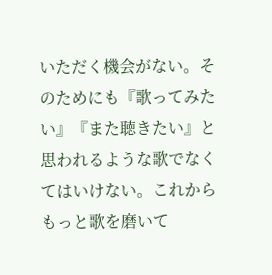いただく機会がない。そのためにも『歌ってみたい』『また聴きたい』と思われるような歌でなくてはいけない。これからもっと歌を磨いて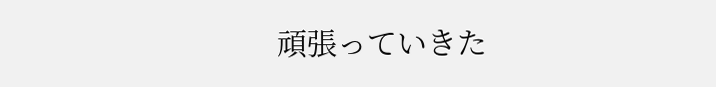頑張っていきた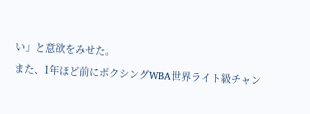い」と意欲をみせた。
また、1年ほど前にボクシングWBA世界ライト級チャン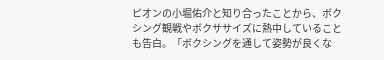ピオンの小堀佑介と知り合ったことから、ボクシング観戦やボクササイズに熱中していることも告白。「ボクシングを通して姿勢が良くな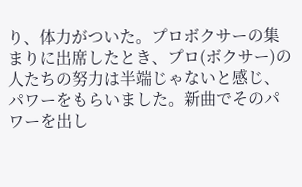り、体力がついた。プロボクサーの集まりに出席したとき、プロ(ボクサー)の人たちの努力は半端じゃないと感じ、パワーをもらいました。新曲でそのパワーを出し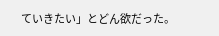ていきたい」とどん欲だった。